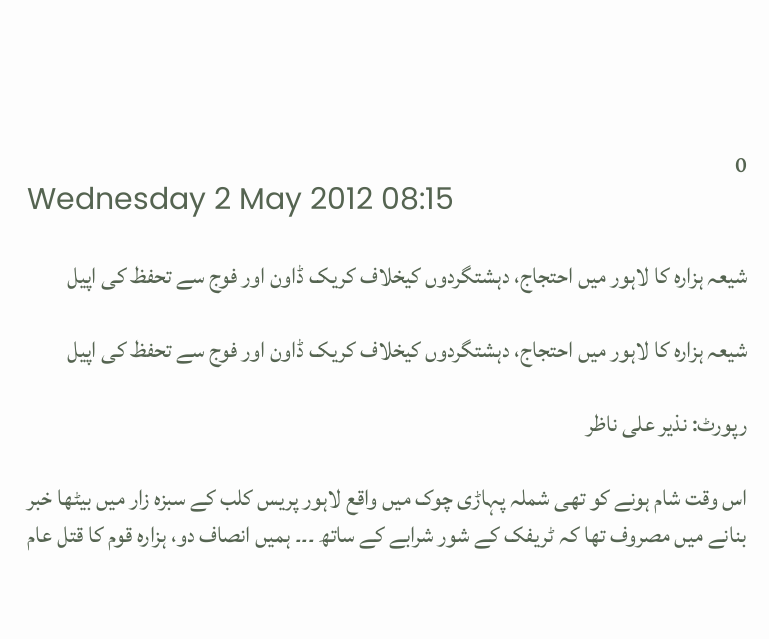0
Wednesday 2 May 2012 08:15

شیعہ ہزارہ کا لاہور میں احتجاج، دہشتگردوں کیخلاف کریک ڈاون اور فوج سے تحفظ کی اپیل

شیعہ ہزارہ کا لاہور میں احتجاج، دہشتگردوں کیخلاف کریک ڈاون اور فوج سے تحفظ کی اپیل

رپورٹ: نذیر علی ناظر

اس وقت شام ہونے کو تھی شملہ پہاڑی چوک میں واقع لاہور پریس کلب کے سبزہ زار میں بیٹھا خبر بنانے میں مصروف تھا کہ ٹریفک کے شور شرابے کے ساتھ ۔۔۔ ہمیں انصاف دو، ہزارہ قوم کا قتل عام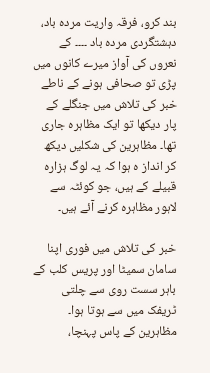بند کرو، فرقہ واریت مردہ باد، دہشتگردی مردہ باد ۔۔۔۔ کے نعروں کی آواز میرے کانوں میں پڑی تو صحافی ہونے کے ناطے خبر کی تلاش میں جنگلے کے پار دیکھا تو ایک مظاہرہ جاری تھا۔ مظاہرین کی شکلیں دیکھ کر انداز ہ ہوا کہ یہ لوگ ہزارہ قبیلے کے ہیں، جو کوئٹہ سے لاہور مظاہرہ کرنے آئے ہیں۔

خبر کی تلاش میں فوری اپنا سامان سمیٹا اور پریس کلب کے باہر سست روی سے چلتی ٹریفک میں سے ہوتا ہوا۔ مظاہرین کے پاس پہنچا،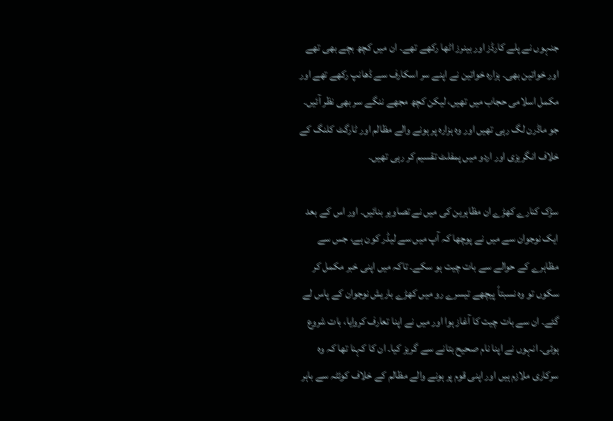جنہوں نے پلے کارڈز اور بینرز اٹھا رکھے تھے۔ ان میں کچھ بچے بھی تھے اور خواتین بھی۔ ہزارہ خواتین نے اپنے سر اسکارف سے ڈھانپ رکھے تھے اور مکمل اسلامی حجاب میں تھیں، لیکن کچھ مجھے ننگے سر بھی نظر آئیں۔ جو ماڈرن لگ رہی تھیں اور وہ ہزارہ پر ہونے والے مظالم اور ٹارگٹ کلنگ کے خلاف انگریزی اور اردو میں پمفلٹ تقسیم کر رہی تھیں۔

سڑک کنارے کھڑے ان مظاہرین کی میں نے تصاویر بنائیں۔ اور اس کے بعد ایک نوجوان سے میں نے پوچھا کہ آپ میں سے لیڈر کون ہے، جس سے مظاہرے کے حوالے سے بات چیت ہو سکے۔ تاکہ میں اپنی خبر مکمل کر سکوں تو وہ نسبتاً پیچھے تیسرے رو میں کھڑے باریش نوجوان کے پاس لے گئے۔ ان سے بات چیت کا آغاز ہوا اور میں نے اپنا تعارف کروایا، بات شروع ہوئی۔ انہوں نے اپنا نام صحیح بتانے سے گریز کیا۔ ان کا کہنا تھا کہ وہ سرکاری ملازم ہیں اور اپنی قوم پر ہونے والے مظالم کے خلاف کوئٹہ سے باہر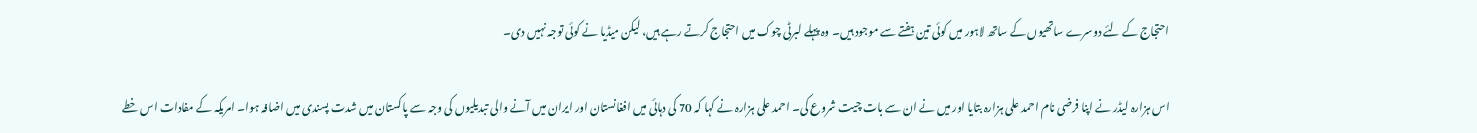احتجاج کے لئے دوسرے ساتھیوں کے ساتھ لاہور میں کوئی تین ہفتے سے موجود ہیں۔ وہ پہلے لبرٹی چوک میں احتجاج کرتے رہے ہیں، لیکن میڈیا نے کوئی توجہ نہیں دی۔

اس ہزارہ لیڈر نے اپنا فرضی نام احمد علی ہزارہ بتایا اور میں نے ان سے بات چیت شروع کی۔ احمد علی ہزارہ نے کہا کہ 70 کی دہائی میں افغانستان اور ایران میں آنے والی تبدیلیوں کی وجہ سے پاکستان میں شدت پسندی میں اضافہ ہوا۔ امریکہ کے مفادات اس خطے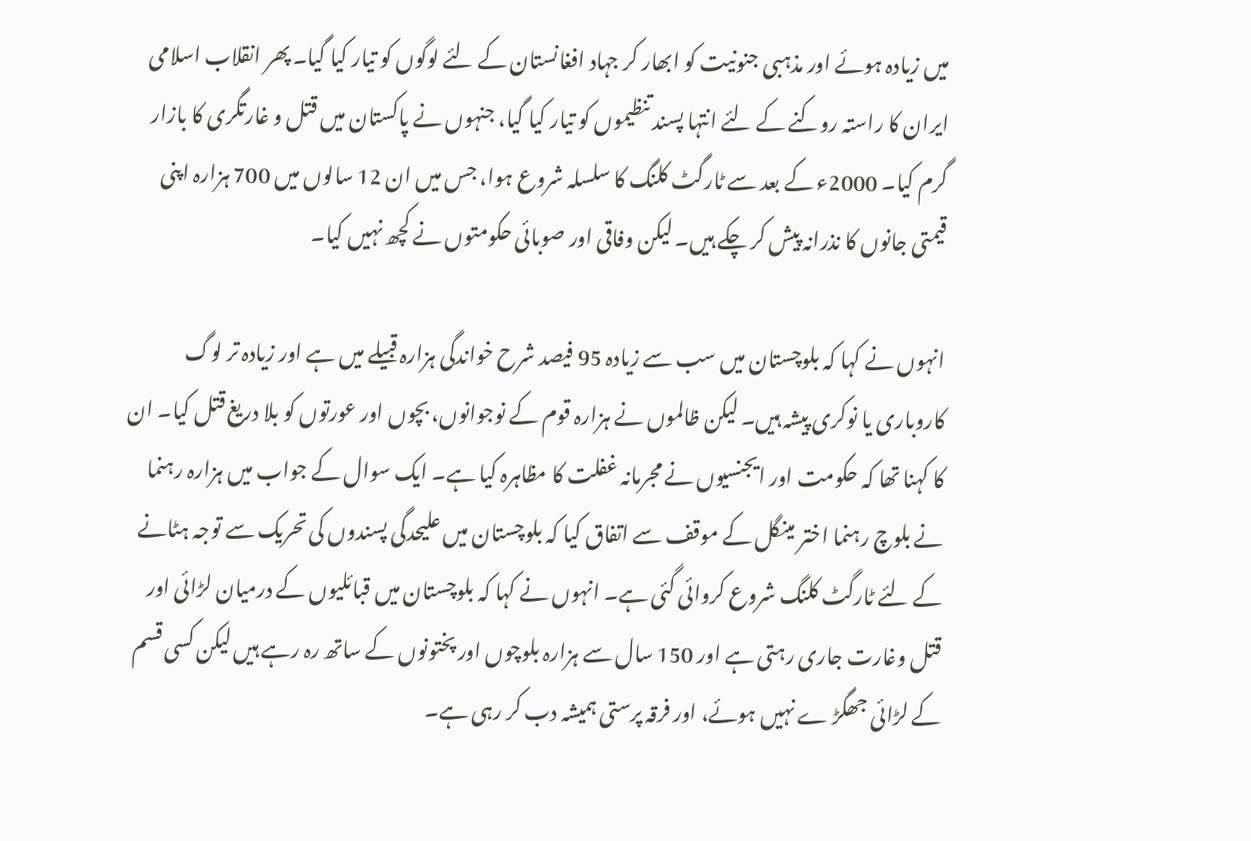میں زیادہ ہوئے اور مذہبی جنونیت کو ابھار کر جہاد افغانستان کے لئے لوگوں کو تیار کیا گیا۔ پھر انقلاب اسلامی ایران کا راستہ روکنے کے لئے انتہا پسند تنظیموں کو تیار کیا گیا، جنہوں نے پاکستان میں قتل و غارتگری کا بازار گرم کیا۔ 2000ء کے بعد سے ٹارگٹ کلنگ کا سلسلہ شروع ہوا، جس میں ان 12 سالوں میں 700 ہزارہ اپنی قیمتی جانوں کا نذرانہ پیش کر چکے ہیں۔ لیکن وفاقی اور صوبائی حکومتوں نے کچھ نہیں کیا۔

انہوں نے کہا کہ بلوچستان میں سب سے زیادہ 95 فیصد شرح خواندگی ہزارہ قبیلے میں ہے اور زیادہ تر لوگ کاروباری یا نوکری پیشہ ہیں۔ لیکن ظالموں نے ہزارہ قوم کے نوجوانوں، بچوں اور عورتوں کو بلا دریغ قتل کیا۔ ان کا کہنا تھا کہ حکومت اور ایجنسیوں نے مجرمانہ غفلت کا مظاہرہ کیا ہے۔ ایک سوال کے جواب میں ہزارہ رہنما نے بلوچ رہنما اختر مینگل کے موقف سے اتفاق کیا کہ بلوچستان میں علیحدگی پسندوں کی تحریک سے توجہ ہٹانے کے لئے ٹارگٹ کلنگ شروع کروائی گئی ہے۔ انہوں نے کہا کہ بلوچستان میں قبائلیوں کے درمیان لڑائی اور قتل وغارت جاری رہتی ہے اور 150 سال سے ہزارہ بلوچوں اور پختونوں کے ساتھ رہ رہے ہیں لیکن کسی قسم کے لڑائی جھگڑ ے نہیں ہوئے، اور فرقہ پرستی ہمیشہ دب کر رہی ہے۔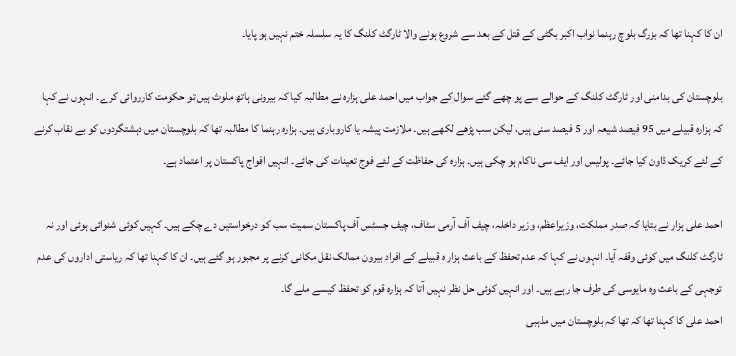ان کا کہنا تھا کہ بزرگ بلوچ رہنما نواب اکبر بگٹی کے قتل کے بعد سے شروع ہونے والا ٹارگٹ کلنگ کا یہ سلسلہ ختم نہیں ہو پایا۔

بلوچستان کی بدامنی اور ٹارگٹ کلنگ کے حوالے سے پو چھے گئے سوال کے جواب میں احمد علی ہزارہ نے مطالبہ کیا کہ بیرونی ہاتھ ملوث ہیں تو حکومت کارروائی کرے۔ انہوں نے کہا کہ ہزارہ قبیلے میں 95 فیصد شیعہ اور 5 فیصد سنی ہیں، لیکن سب پڑھے لکھے ہیں۔ ملازمت پیشہ یا کاروباری ہیں۔ ہزارہ رہنما کا مطالبہ تھا کہ بلوچستان میں دہشتگردوں کو بے نقاب کرنے کے لئے کریک ڈاون کیا جائے۔ پولیس اور ایف سی ناکام ہو چکی ہیں۔ ہزارہ کی حفاظت کے لئے فوج تعینات کی جائے۔ انہیں افواج پاکستان پر اعتماد ہے۔

احمد علی ہزار نے بتایا کہ صدر مملکت، وزیراعظم، وزیر داخلہ، چیف آف آرمی سٹاف، چیف جسٹس آف پاکستان سمیت سب کو درخواستیں دے چکے ہیں۔ کہیں کوئی شنوائی ہوئی اور نہ ٹارگٹ کلنگ میں کوئی وقفہ آیا۔ انہوں نے کہا کہ عدم تحفظ کے باعث ہزار ہ قبیلے کے افراد بیرون ممالک نقل مکانی کرنے پر مجبور ہو گئے ہیں۔ ان کا کہنا تھا کہ ریاستی اداروں کی عدم توجہی کے باعث وہ مایوسی کی طرف جا رہے ہیں۔ اور انہیں کوئی حل نظر نہیں آتا کہ ہزارہ قوم کو تحفظ کیسے ملے گا۔
احمد علی کا کہنا تھا کہ تھا کہ بلوچستان میں مذہبی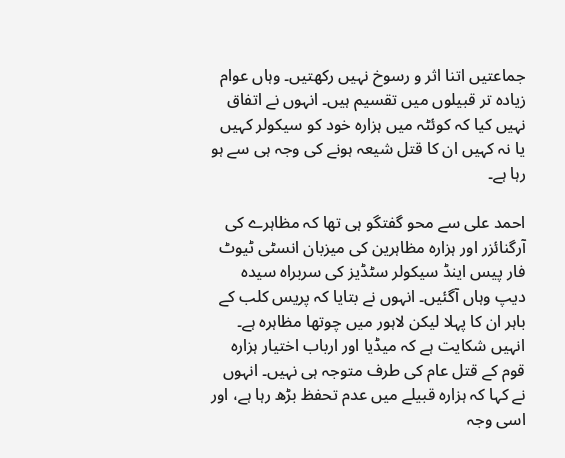جماعتیں اتنا اثر و رسوخ نہیں رکھتیں۔ وہاں عوام زیادہ تر قبیلوں میں تقسیم ہیں۔ انہوں نے اتفاق نہیں کیا کہ کوئٹہ میں ہزارہ خود کو سیکولر کہیں یا نہ کہیں ان کا قتل شیعہ ہونے کی وجہ ہی سے ہو رہا ہے۔

احمد علی سے محو گفتگو ہی تھا کہ مظاہرے کی آرگنائزر اور ہزارہ مظاہرین کی میزبان انسٹی ٹیوٹ فار پیس اینڈ سیکولر سٹڈیز کی سربراہ سیدہ دیپ وہاں آگئیں۔ انہوں نے بتایا کہ پریس کلب کے باہر ان کا پہلا لیکن لاہور میں چوتھا مظاہرہ ہے۔ انہیں شکایت ہے کہ میڈیا اور ارباب اختیار ہزارہ قوم کے قتل عام کی طرف متوجہ ہی نہیں۔ انہوں نے کہا کہ ہزارہ قبیلے میں عدم تحفظ بڑھ رہا ہے، اور اسی وجہ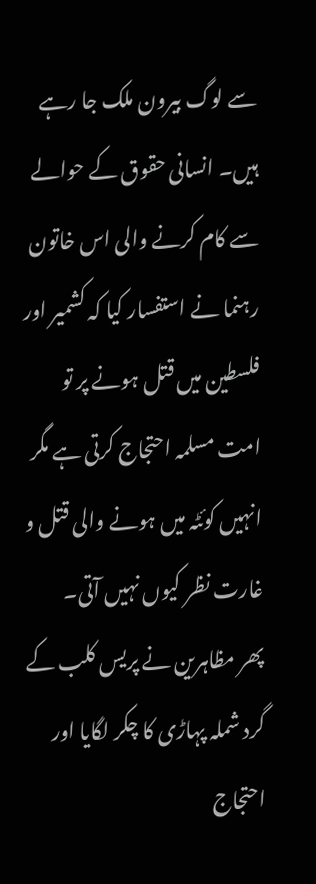سے لوگ بیرون ملک جا رہے ہیں۔ انسانی حقوق کے حوالے سے کام کرنے والی اس خاتون رہنما نے استفسار کیا کہ کشمیر اور فلسطین میں قتل ہونے پر تو امت مسلمہ احتجاج کرتی ہے مگر انہیں کوئٹہ میں ہونے والی قتل و غارت نظر کیوں نہیں آتی۔
پھر مظاہرین نے پریس کلب کے گرد شملہ پہاڑی کا چکر لگایا اور احتجاج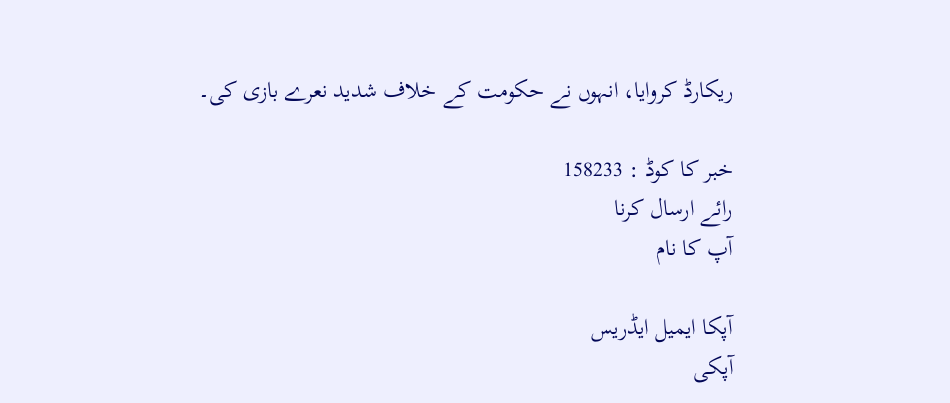ریکارڈ کروایا، انہوں نے حکومت کے خلاف شدید نعرے بازی کی۔

خبر کا کوڈ : 158233
رائے ارسال کرنا
آپ کا نام

آپکا ایمیل ایڈریس
آپکی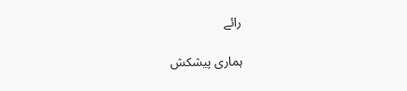رائے

ہماری پیشکش